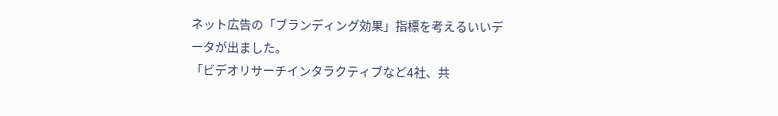ネット広告の「ブランディング効果」指標を考えるいいデータが出ました。
「ビデオリサーチインタラクティブなど4社、共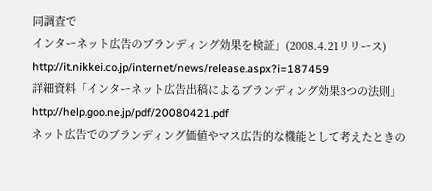同調査で
インターネット広告のブランディング効果を検証」(2008.4.21リリース)
http://it.nikkei.co.jp/internet/news/release.aspx?i=187459
詳細資料「インターネット広告出稿によるブランディング効果3つの法則」
http://help.goo.ne.jp/pdf/20080421.pdf
ネット広告でのブランディング価値やマス広告的な機能として考えたときの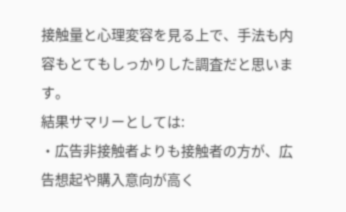接触量と心理変容を見る上で、手法も内容もとてもしっかりした調査だと思います。
結果サマリーとしては:
・広告非接触者よりも接触者の方が、広告想起や購入意向が高く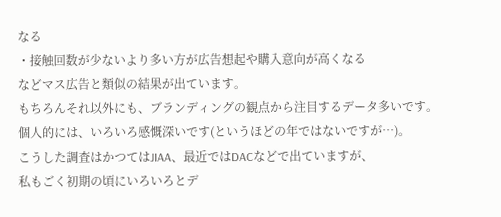なる
・接触回数が少ないより多い方が広告想起や購入意向が高くなる
などマス広告と類似の結果が出ています。
もちろんそれ以外にも、ブランディングの観点から注目するデータ多いです。
個人的には、いろいろ感慨深いです(というほどの年ではないですが…)。
こうした調査はかつてはJIAA、最近ではDACなどで出ていますが、
私もごく初期の頃にいろいろとデ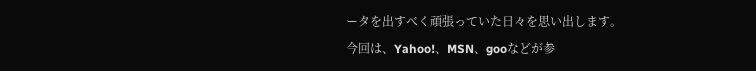ータを出すべく頑張っていた日々を思い出します。
今回は、Yahoo!、MSN、gooなどが参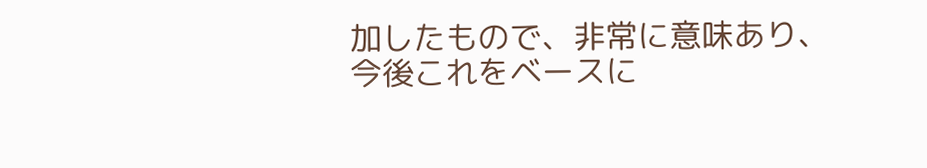加したもので、非常に意味あり、
今後これをベースに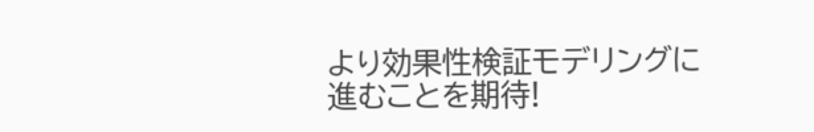より効果性検証モデリングに進むことを期待!